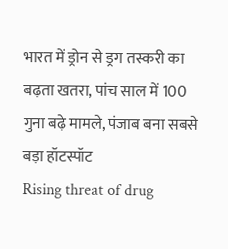भारत में ड्रोन से ड्रग तस्करी का बढ़ता खतरा, पांच साल में 100 गुना बढ़े मामले, पंजाब बना सबसे बड़ा हॉटस्पॉट
Rising threat of drug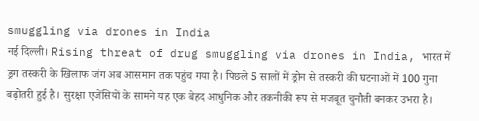smuggling via drones in India
नई दिल्ली। Rising threat of drug smuggling via drones in India, भारत में ड्रग तस्करी के खिलाफ जंग अब आसमान तक पहुंच गया है। पिछले 5 सालों में ड्रोन से तस्करी की घटनाओं में 100 गुना बढ़ोतरी हुई है। सुरक्षा एजेंसियों के सामने यह एक बेहद आधुनिक और तकनीकी रूप से मजबूत चुनौती बनकर उभरा है।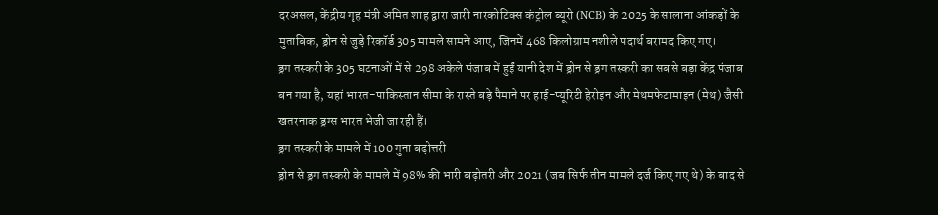दरअसल, केंद्रीय गृह मंत्री अमित शाह द्वारा जारी नारकोटिक्स कंट्रोल ब्यूरो (NCB) के 2025 के सालाना आंकड़ों के मुताबिक, ड्रोन से जुड़े रिकॉर्ड 305 मामले सामने आए, जिनमें 468 किलोग्राम नशीले पदार्थ बरामद किए गए।
ड्रग तस्करी के 305 घटनाओं में से 298 अकेले पंजाब में हुईं यानी देश में ड्रोन से ड्रग तस्करी का सबसे बड़ा केंद्र पंजाब बन गया है, यहां भारत-पाकिस्तान सीमा के रास्ते बड़े पैमाने पर हाई-प्यूरिटी हेरोइन और मेथमफेटामाइन (मेथ) जैसी खतरनाक ड्रग्स भारत भेजी जा रही हैं।
ड्रग तस्करी के मामले में 100 गुना बढ़ोत्तरी
ड्रोन से ड्रग तस्करी के मामले में 98% की भारी बढ़ोतरी और 2021 (जब सिर्फ तीन मामले दर्ज किए गए थे) के बाद से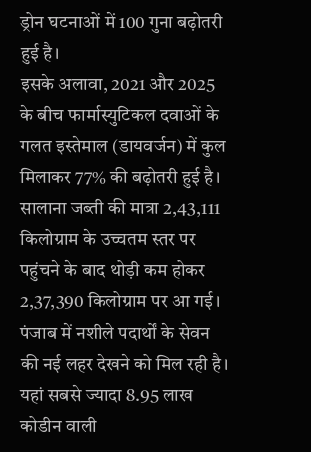ड्रोन घटनाओं में 100 गुना बढ़ोतरी हुई है।
इसके अलावा, 2021 और 2025 के बीच फार्मास्युटिकल दवाओं के गलत इस्तेमाल (डायवर्जन) में कुल मिलाकर 77% की बढ़ोतरी हुई है। सालाना जब्ती की मात्रा 2,43,111 किलोग्राम के उच्चतम स्तर पर पहुंचने के बाद थोड़ी कम होकर 2,37,390 किलोग्राम पर आ गई।
पंजाब में नशीले पदार्थों के सेवन की नई लहर देखने को मिल रही है। यहां सबसे ज्यादा 8.95 लाख कोडीन वाली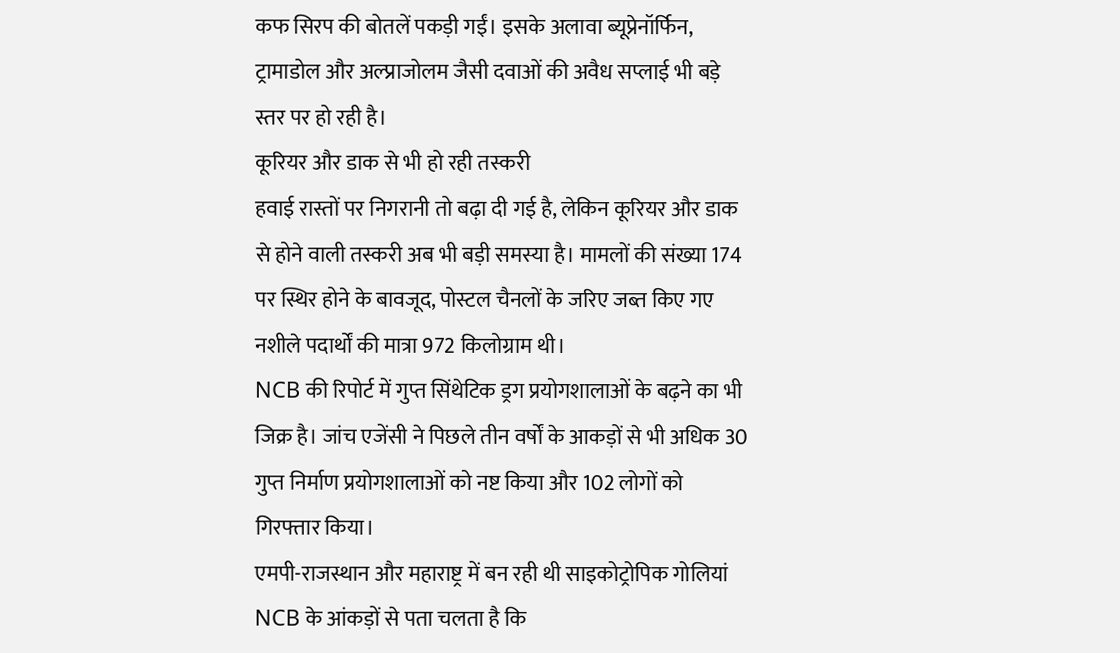कफ सिरप की बोतलें पकड़ी गईं। इसके अलावा ब्यूप्रेनॉर्फिन, ट्रामाडोल और अल्प्राजोलम जैसी दवाओं की अवैध सप्लाई भी बड़े स्तर पर हो रही है।
कूरियर और डाक से भी हो रही तस्करी
हवाई रास्तों पर निगरानी तो बढ़ा दी गई है, लेकिन कूरियर और डाक से होने वाली तस्करी अब भी बड़ी समस्या है। मामलों की संख्या 174 पर स्थिर होने के बावजूद, पोस्टल चैनलों के जरिए जब्त किए गए नशीले पदार्थों की मात्रा 972 किलोग्राम थी।
NCB की रिपोर्ट में गुप्त सिंथेटिक ड्रग प्रयोगशालाओं के बढ़ने का भी जिक्र है। जांच एजेंसी ने पिछले तीन वर्षों के आकड़ों से भी अधिक 30 गुप्त निर्माण प्रयोगशालाओं को नष्ट किया और 102 लोगों को गिरफ्तार किया।
एमपी-राजस्थान और महाराष्ट्र में बन रही थी साइकोट्रोपिक गोलियां
NCB के आंकड़ों से पता चलता है कि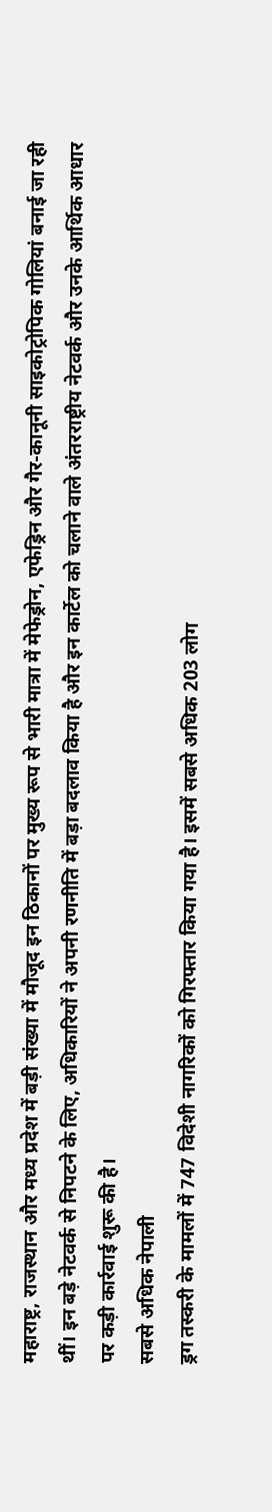महाराष्ट्र, राजस्थान और मध्य प्रदेश में बड़ी संख्या में मौजूद इन ठिकानों पर मुख्य रूप से भारी मात्रा में मेफेड्रोन, एफेड्रिन और गैर-कानूनी साइकोट्रोपिक गोलियां बनाई जा रही थीं। इन बड़े नेटवर्क से निपटने के लिए, अधिकारियों ने अपनी रणनीति में बड़ा बदलाव किया है और इन कार्टेल को चलाने वाले अंतरराष्ट्रीय नेटवर्क और उनके आर्थिक आधार पर कड़ी कार्रवाई शुरू की है।
सबसे अधिक नेपाली
ड्रग तस्करी के मामलों में 747 विदेशी नागरिकों को गिरफ्तार किया गया है। इसमें सबसे अधिक 203 लोग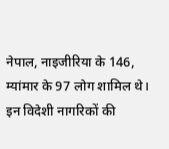नेपाल, नाइजीरिया के 146, म्यांमार के 97 लोग शामिल थे। इन विदेशी नागरिकों की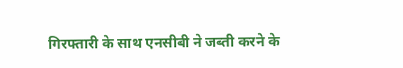गिरफ्तारी के साथ एनसीबी ने जब्ती करने के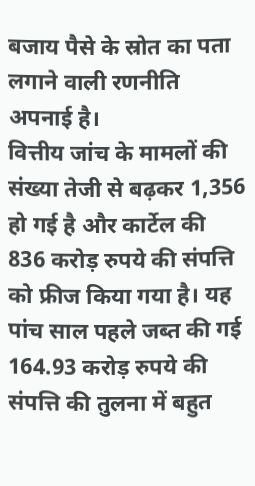बजाय पैसे के स्रोत का पता लगाने वाली रणनीति अपनाई है।
वित्तीय जांच के मामलों की संख्या तेजी से बढ़कर 1,356 हो गई है और कार्टेल की 836 करोड़ रुपये की संपत्ति को फ्रीज किया गया है। यह पांच साल पहले जब्त की गई 164.93 करोड़ रुपये की संपत्ति की तुलना में बहुत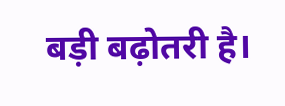बड़ी बढ़ोतरी है।